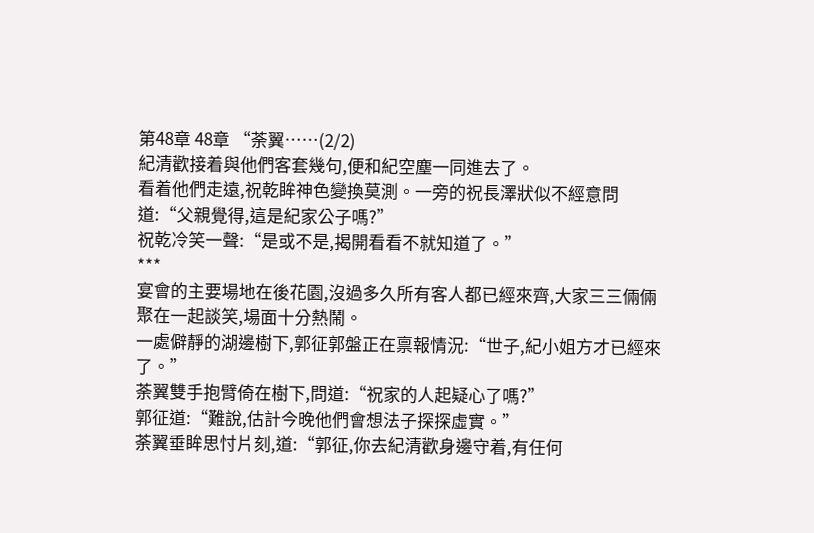第48章 48章 “荼翼……(2/2)
紀清歡接着與他們客套幾句,便和紀空塵一同進去了。
看着他們走遠,祝乾眸神色變換莫測。一旁的祝長澤狀似不經意問道:“父親覺得,這是紀家公子嗎?”
祝乾冷笑一聲:“是或不是,揭開看看不就知道了。”
***
宴會的主要場地在後花園,沒過多久所有客人都已經來齊,大家三三倆倆聚在一起談笑,場面十分熱鬧。
一處僻靜的湖邊樹下,郭征郭盤正在禀報情況:“世子,紀小姐方才已經來了。”
荼翼雙手抱臂倚在樹下,問道:“祝家的人起疑心了嗎?”
郭征道:“難說,估計今晚他們會想法子探探虛實。”
荼翼垂眸思忖片刻,道:“郭征,你去紀清歡身邊守着,有任何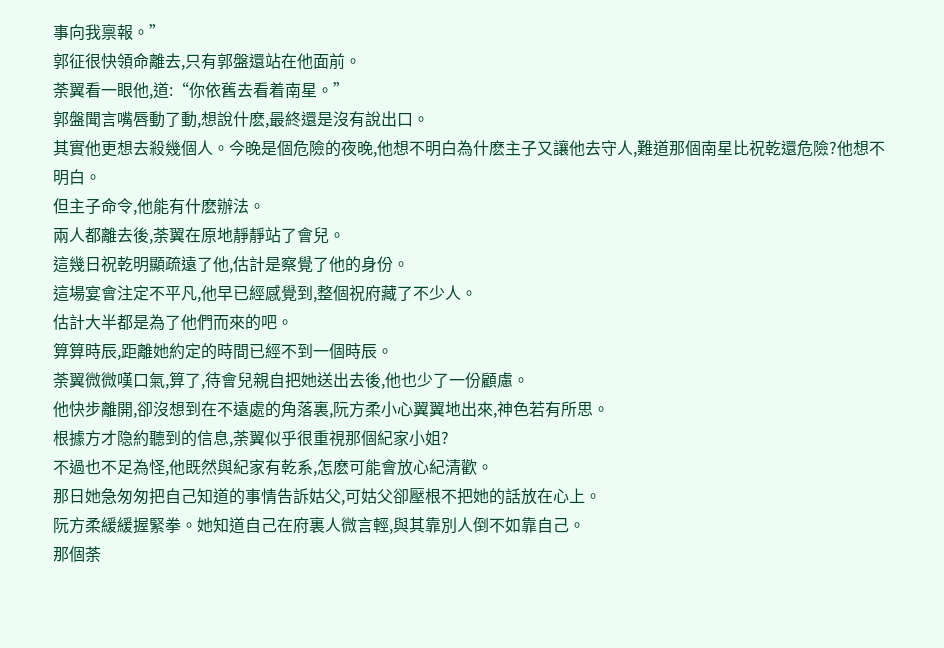事向我禀報。”
郭征很快領命離去,只有郭盤還站在他面前。
荼翼看一眼他,道:“你依舊去看着南星。”
郭盤聞言嘴唇動了動,想說什麽,最終還是沒有說出口。
其實他更想去殺幾個人。今晚是個危險的夜晚,他想不明白為什麽主子又讓他去守人,難道那個南星比祝乾還危險?他想不明白。
但主子命令,他能有什麽辦法。
兩人都離去後,荼翼在原地靜靜站了會兒。
這幾日祝乾明顯疏遠了他,估計是察覺了他的身份。
這場宴會注定不平凡,他早已經感覺到,整個祝府藏了不少人。
估計大半都是為了他們而來的吧。
算算時辰,距離她約定的時間已經不到一個時辰。
荼翼微微嘆口氣,算了,待會兒親自把她送出去後,他也少了一份顧慮。
他快步離開,卻沒想到在不遠處的角落裏,阮方柔小心翼翼地出來,神色若有所思。
根據方才隐約聽到的信息,荼翼似乎很重視那個紀家小姐?
不過也不足為怪,他既然與紀家有乾系,怎麽可能會放心紀清歡。
那日她急匆匆把自己知道的事情告訴姑父,可姑父卻壓根不把她的話放在心上。
阮方柔緩緩握緊拳。她知道自己在府裏人微言輕,與其靠別人倒不如靠自己。
那個荼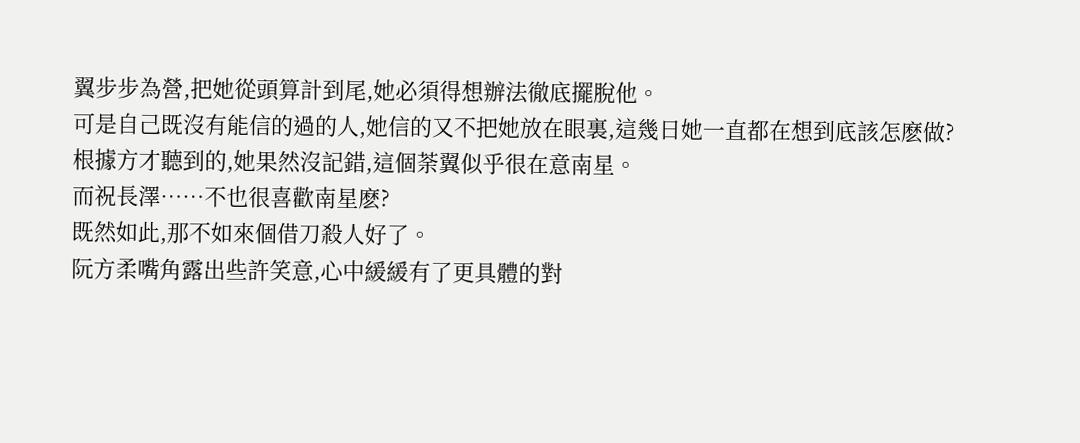翼步步為營,把她從頭算計到尾,她必須得想辦法徹底擺脫他。
可是自己既沒有能信的過的人,她信的又不把她放在眼裏,這幾日她一直都在想到底該怎麽做?
根據方才聽到的,她果然沒記錯,這個荼翼似乎很在意南星。
而祝長澤……不也很喜歡南星麽?
既然如此,那不如來個借刀殺人好了。
阮方柔嘴角露出些許笑意,心中緩緩有了更具體的對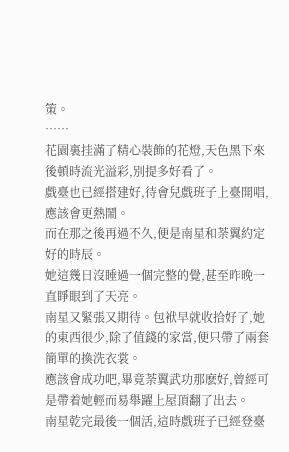策。
……
花園裏挂滿了精心裝飾的花燈,天色黑下來後頓時流光溢彩,別提多好看了。
戲臺也已經搭建好,待會兒戲班子上臺開唱,應該會更熱鬧。
而在那之後再過不久,便是南星和荼翼約定好的時辰。
她這幾日沒睡過一個完整的覺,甚至昨晚一直睜眼到了天亮。
南星又緊張又期待。包袱早就收拾好了,她的東西很少,除了值錢的家當,便只帶了兩套簡單的換洗衣裳。
應該會成功吧,畢竟荼翼武功那麽好,曾經可是帶着她輕而易舉躍上屋頂翻了出去。
南星乾完最後一個活,這時戲班子已經登臺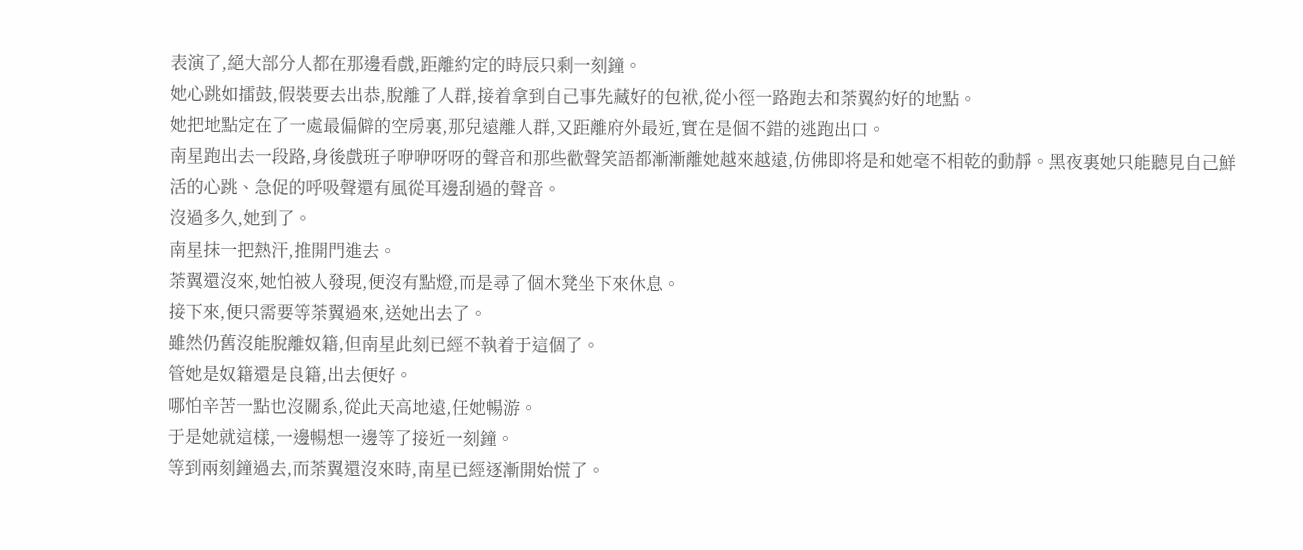表演了,絕大部分人都在那邊看戲,距離約定的時辰只剩一刻鐘。
她心跳如擂鼓,假裝要去出恭,脫離了人群,接着拿到自己事先藏好的包袱,從小徑一路跑去和荼翼約好的地點。
她把地點定在了一處最偏僻的空房裏,那兒遠離人群,又距離府外最近,實在是個不錯的逃跑出口。
南星跑出去一段路,身後戲班子咿咿呀呀的聲音和那些歡聲笑語都漸漸離她越來越遠,仿佛即将是和她毫不相乾的動靜。黑夜裏她只能聽見自己鮮活的心跳、急促的呼吸聲還有風從耳邊刮過的聲音。
沒過多久,她到了。
南星抹一把熱汗,推開門進去。
荼翼還沒來,她怕被人發現,便沒有點燈,而是尋了個木凳坐下來休息。
接下來,便只需要等荼翼過來,送她出去了。
雖然仍舊沒能脫離奴籍,但南星此刻已經不執着于這個了。
管她是奴籍還是良籍,出去便好。
哪怕辛苦一點也沒關系,從此天高地遠,任她暢游。
于是她就這樣,一邊暢想一邊等了接近一刻鐘。
等到兩刻鐘過去,而荼翼還沒來時,南星已經逐漸開始慌了。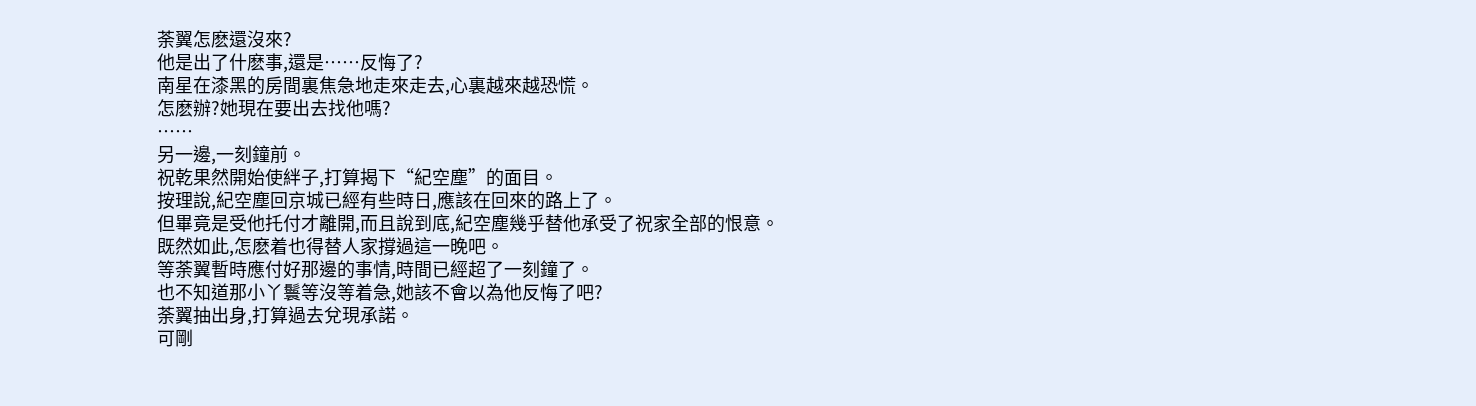荼翼怎麽還沒來?
他是出了什麽事,還是……反悔了?
南星在漆黑的房間裏焦急地走來走去,心裏越來越恐慌。
怎麽辦?她現在要出去找他嗎?
……
另一邊,一刻鐘前。
祝乾果然開始使絆子,打算揭下“紀空塵”的面目。
按理說,紀空塵回京城已經有些時日,應該在回來的路上了。
但畢竟是受他托付才離開,而且說到底,紀空塵幾乎替他承受了祝家全部的恨意。
既然如此,怎麽着也得替人家撐過這一晚吧。
等荼翼暫時應付好那邊的事情,時間已經超了一刻鐘了。
也不知道那小丫鬟等沒等着急,她該不會以為他反悔了吧?
荼翼抽出身,打算過去兌現承諾。
可剛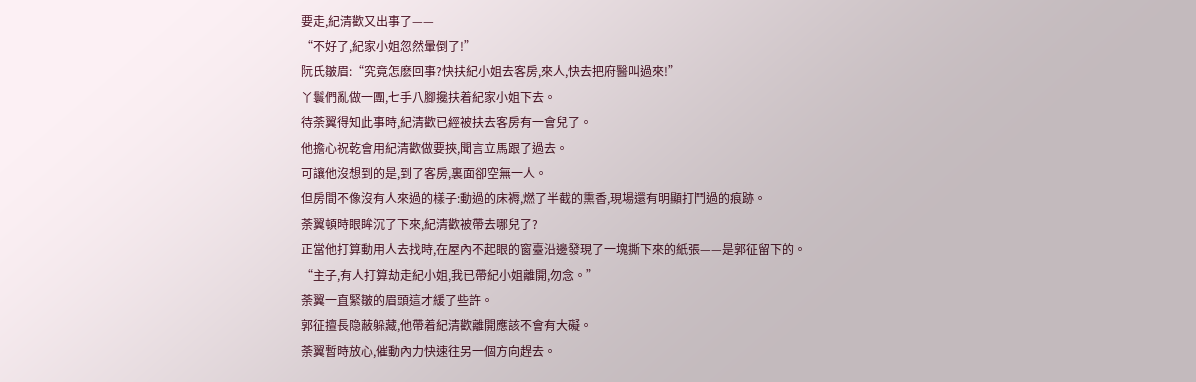要走,紀清歡又出事了——
“不好了,紀家小姐忽然暈倒了!”
阮氏皺眉:“究竟怎麽回事?快扶紀小姐去客房,來人,快去把府醫叫過來!”
丫鬟們亂做一團,七手八腳攙扶着紀家小姐下去。
待荼翼得知此事時,紀清歡已經被扶去客房有一會兒了。
他擔心祝乾會用紀清歡做要挾,聞言立馬跟了過去。
可讓他沒想到的是,到了客房,裏面卻空無一人。
但房間不像沒有人來過的樣子:動過的床褥,燃了半截的熏香,現場還有明顯打鬥過的痕跡。
荼翼頓時眼眸沉了下來,紀清歡被帶去哪兒了?
正當他打算動用人去找時,在屋內不起眼的窗臺沿邊發現了一塊撕下來的紙張——是郭征留下的。
“主子,有人打算劫走紀小姐,我已帶紀小姐離開,勿念。”
荼翼一直緊皺的眉頭這才緩了些許。
郭征擅長隐蔽躲藏,他帶着紀清歡離開應該不會有大礙。
荼翼暫時放心,催動內力快速往另一個方向趕去。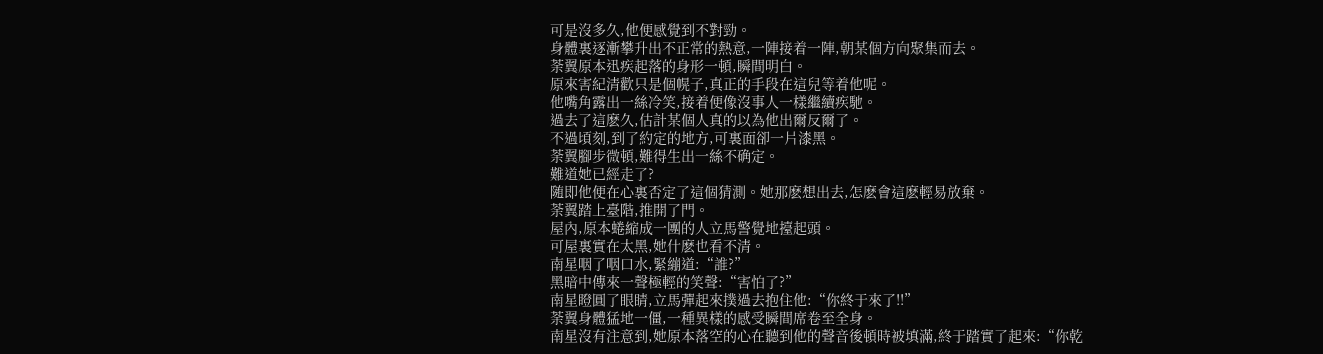可是沒多久,他便感覺到不對勁。
身體裏逐漸攀升出不正常的熱意,一陣接着一陣,朝某個方向聚集而去。
荼翼原本迅疾起落的身形一頓,瞬間明白。
原來害紀清歡只是個幌子,真正的手段在這兒等着他呢。
他嘴角露出一絲冷笑,接着便像沒事人一樣繼續疾馳。
過去了這麽久,估計某個人真的以為他出爾反爾了。
不過頃刻,到了約定的地方,可裏面卻一片漆黑。
荼翼腳步微頓,難得生出一絲不确定。
難道她已經走了?
随即他便在心裏否定了這個猜測。她那麽想出去,怎麽會這麽輕易放棄。
荼翼踏上臺階,推開了門。
屋內,原本蜷縮成一團的人立馬警覺地擡起頭。
可屋裏實在太黑,她什麽也看不清。
南星咽了咽口水,緊繃道:“誰?”
黑暗中傳來一聲極輕的笑聲:“害怕了?”
南星瞪圓了眼睛,立馬彈起來撲過去抱住他:“你終于來了!!”
荼翼身體猛地一僵,一種異樣的感受瞬間席卷至全身。
南星沒有注意到,她原本落空的心在聽到他的聲音後頓時被填滿,終于踏實了起來:“你乾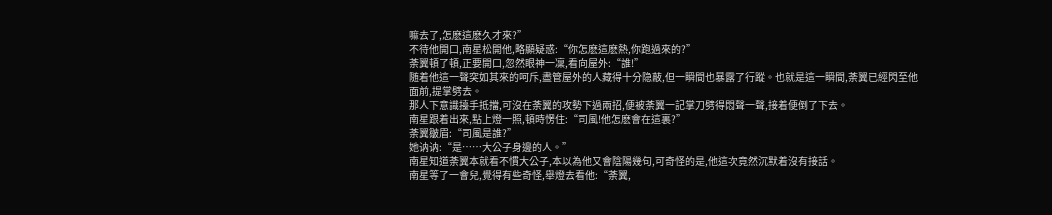嘛去了,怎麽這麽久才來?”
不待他開口,南星松開他,略顯疑惑:“你怎麽這麽熱,你跑過來的?”
荼翼頓了頓,正要開口,忽然眼神一凜,看向屋外:“誰!”
随着他這一聲突如其來的呵斥,盡管屋外的人藏得十分隐蔽,但一瞬間也暴露了行蹤。也就是這一瞬間,荼翼已經閃至他面前,提掌劈去。
那人下意識擡手抵擋,可沒在荼翼的攻勢下過兩招,便被荼翼一記掌刀劈得悶聲一聲,接着便倒了下去。
南星跟着出來,點上燈一照,頓時愣住:“司風!他怎麽會在這裏?”
荼翼皺眉:“司風是誰?”
她讷讷:“是……大公子身邊的人。”
南星知道荼翼本就看不慣大公子,本以為他又會陰陽幾句,可奇怪的是,他這次竟然沉默着沒有接話。
南星等了一會兒,覺得有些奇怪,舉燈去看他:“荼翼,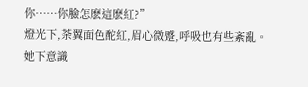你……你臉怎麽這麽紅?”
燈光下,荼翼面色酡紅,眉心微蹙,呼吸也有些紊亂。
她下意識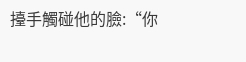擡手觸碰他的臉:“你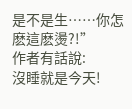是不是生……你怎麽這麽燙?!”
作者有話說:
沒睡就是今天!